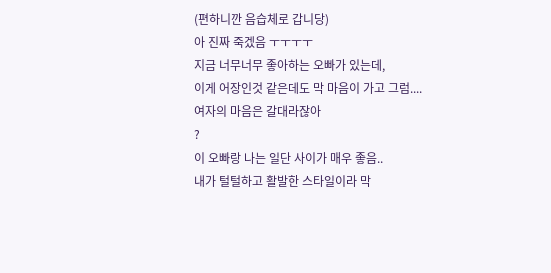(편하니깐 음습체로 갑니당)
아 진짜 죽겠음 ㅜㅜㅜㅜ
지금 너무너무 좋아하는 오빠가 있는데,
이게 어장인것 같은데도 막 마음이 가고 그럼....
여자의 마음은 갈대라잖아
?
이 오빠랑 나는 일단 사이가 매우 좋음..
내가 털털하고 활발한 스타일이라 막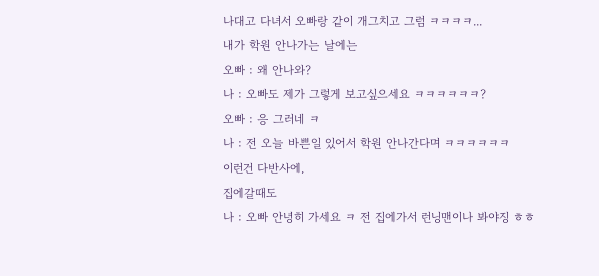나대고 다녀서 오빠랑 같이 개그치고 그럼 ㅋㅋㅋㅋ...
내가 학원 안나가는 날에는
오빠 : 왜 안나와?
나 : 오빠도 제가 그렇게 보고싶으세요 ㅋㅋㅋㅋㅋㅋ?
오빠 : 응 그러네 ㅋ
나 : 전 오늘 바쁜일 있어서 학원 안나간다며 ㅋㅋㅋㅋㅋㅋ
이런건 다반사에,
집에갈때도
나 : 오빠 안녕히 가세요 ㅋ 전 집에가서 런닝맨이나 봐야징 ㅎㅎ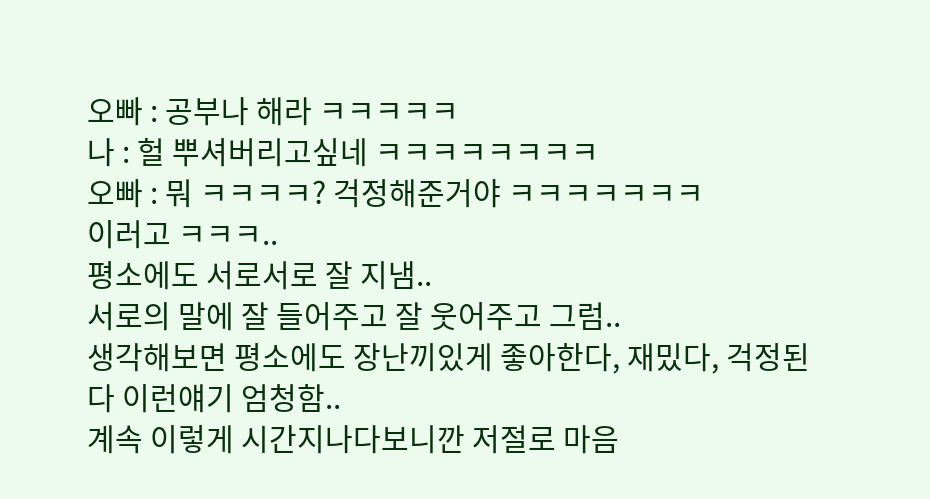오빠 : 공부나 해라 ㅋㅋㅋㅋㅋ
나 : 헐 뿌셔버리고싶네 ㅋㅋㅋㅋㅋㅋㅋㅋ
오빠 : 뭐 ㅋㅋㅋㅋ? 걱정해준거야 ㅋㅋㅋㅋㅋㅋㅋ
이러고 ㅋㅋㅋ..
평소에도 서로서로 잘 지냄..
서로의 말에 잘 들어주고 잘 웃어주고 그럼..
생각해보면 평소에도 장난끼있게 좋아한다, 재밌다, 걱정된다 이런얘기 엄청함..
계속 이렇게 시간지나다보니깐 저절로 마음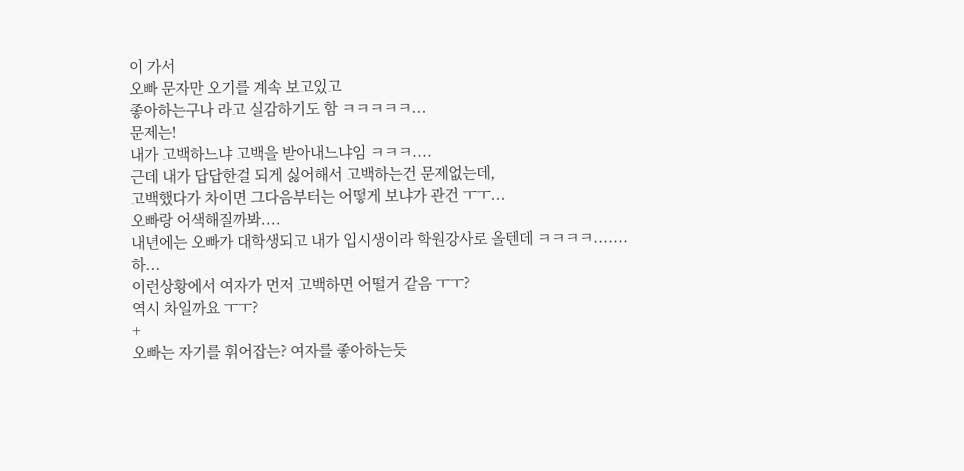이 가서
오빠 문자만 오기를 계속 보고있고
좋아하는구나 라고 실감하기도 함 ㅋㅋㅋㅋㅋ...
문제는!
내가 고백하느냐 고백을 받아내느냐임 ㅋㅋㅋ....
근데 내가 답답한걸 되게 싫어해서 고백하는건 문제없는데,
고백했다가 차이면 그다음부터는 어떻게 보냐가 관건 ㅜㅜ...
오빠랑 어색해질까봐....
내년에는 오빠가 대학생되고 내가 입시생이라 학원강사로 올텐데 ㅋㅋㅋㅋ.......하...
이런상황에서 여자가 먼저 고백하면 어떨거 같음 ㅜㅜ?
역시 차일까요 ㅜㅜ?
+
오빠는 자기를 휘어잡는? 여자를 좋아하는듯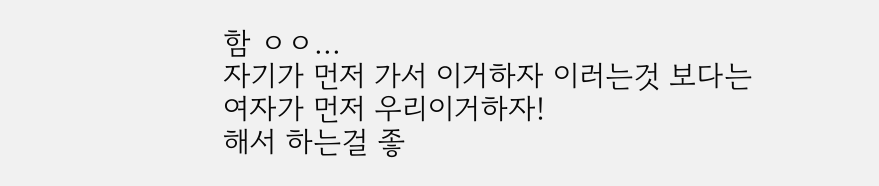함 ㅇㅇ...
자기가 먼저 가서 이거하자 이러는것 보다는 여자가 먼저 우리이거하자!
해서 하는걸 좋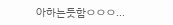아하는듯함ㅇㅇㅇ...